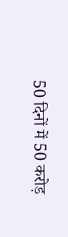50 दिनों में 50 करोड़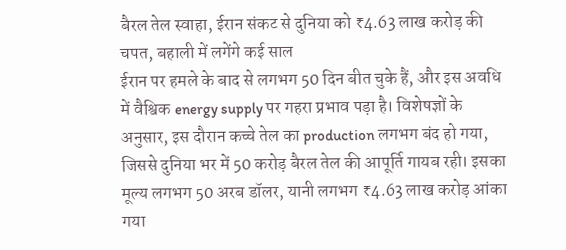बैरल तेल स्वाहा, ईरान संकट से दुनिया को ₹4.63 लाख करोड़ की चपत, बहाली में लगेंगे कई साल
ईरान पर हमले के बाद से लगभग 50 दिन बीत चुके हैं, और इस अवधि में वैश्विक energy supply पर गहरा प्रभाव पड़ा है। विशेषज्ञों के अनुसार, इस दौरान कच्चे तेल का production लगभग बंद हो गया, जिससे दुनिया भर में 50 करोड़ बैरल तेल की आपूर्ति गायब रही। इसका मूल्य लगभग 50 अरब डॉलर, यानी लगभग ₹4.63 लाख करोड़ आंका गया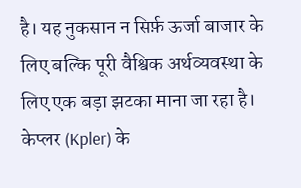है। यह नुकसान न सिर्फ़ ऊर्जा बाजार के लिए बल्कि पूरी वैश्विक अर्थव्यवस्था के लिए एक बड़ा झटका माना जा रहा है।
केप्लर (Kpler) के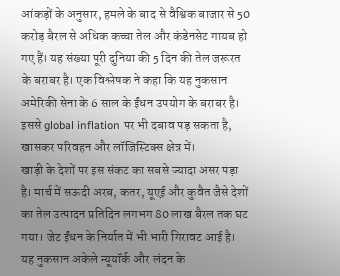आंकड़ों के अनुसार, हमले के बाद से वैश्विक बाजार से 50 करोड़ बैरल से अधिक कच्चा तेल और कंडेनसेट गायब हो गए हैं। यह संख्या पूरी दुनिया की 5 दिन की तेल जरूरत के बराबर है। एक विश्लेषक ने कहा कि यह नुकसान अमेरिकी सेना के 6 साल के ईंधन उपयोग के बराबर है। इससे global inflation पर भी दबाव पड़ सकता है, खासकर परिवहन और लॉजिस्टिक्स क्षेत्र में।
खाड़ी के देशों पर इस संकट का सबसे ज्यादा असर पड़ा है। मार्च में सऊदी अरब, कतर, यूएई और कुवैत जैसे देशों का तेल उत्पादन प्रतिदिन लगभग 80 लाख बैरल तक घट गया। जेट ईंधन के निर्यात में भी भारी गिरावट आई है। यह नुकसान अकेले न्यूयॉर्क और लंदन के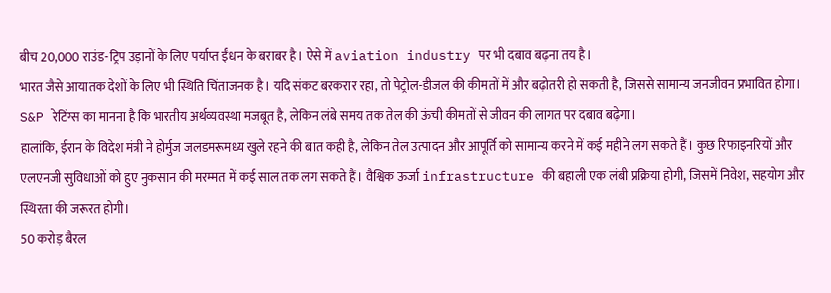बीच 20,000 राउंड-ट्रिप उड़ानों के लिए पर्याप्त ईंधन के बराबर है। ऐसे में aviation industry पर भी दबाव बढ़ना तय है।
भारत जैसे आयातक देशों के लिए भी स्थिति चिंताजनक है। यदि संकट बरकरार रहा, तो पेट्रोल-डीजल की कीमतों में और बढ़ोतरी हो सकती है, जिससे सामान्य जनजीवन प्रभावित होगा। S&P रेटिंग्स का मानना है कि भारतीय अर्थव्यवस्था मजबूत है, लेकिन लंबे समय तक तेल की ऊंची कीमतों से जीवन की लागत पर दबाव बढ़ेगा।
हालांकि, ईरान के विदेश मंत्री ने होर्मुज जलडमरूमध्य खुले रहने की बात कही है, लेकिन तेल उत्पादन और आपूर्ति को सामान्य करने में कई महीने लग सकते हैं। कुछ रिफाइनरियों और एलएनजी सुविधाओं को हुए नुकसान की मरम्मत में कई साल तक लग सकते हैं। वैश्विक ऊर्जा infrastructure की बहाली एक लंबी प्रक्रिया होगी, जिसमें निवेश, सहयोग और स्थिरता की जरूरत होगी।
50 करोड़ बैरल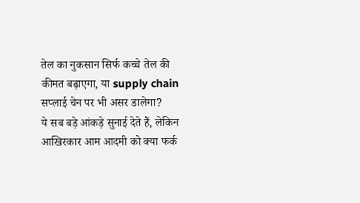तेल का नुकसान सिर्फ कच्चे तेल की कीमत बढ़ाएगा, या supply chain सप्लाई चेन पर भी असर डालेगा?
ये सब बड़े आंकड़े सुनाई देते हैं, लेकिन आखिरकार आम आदमी को क्या फर्क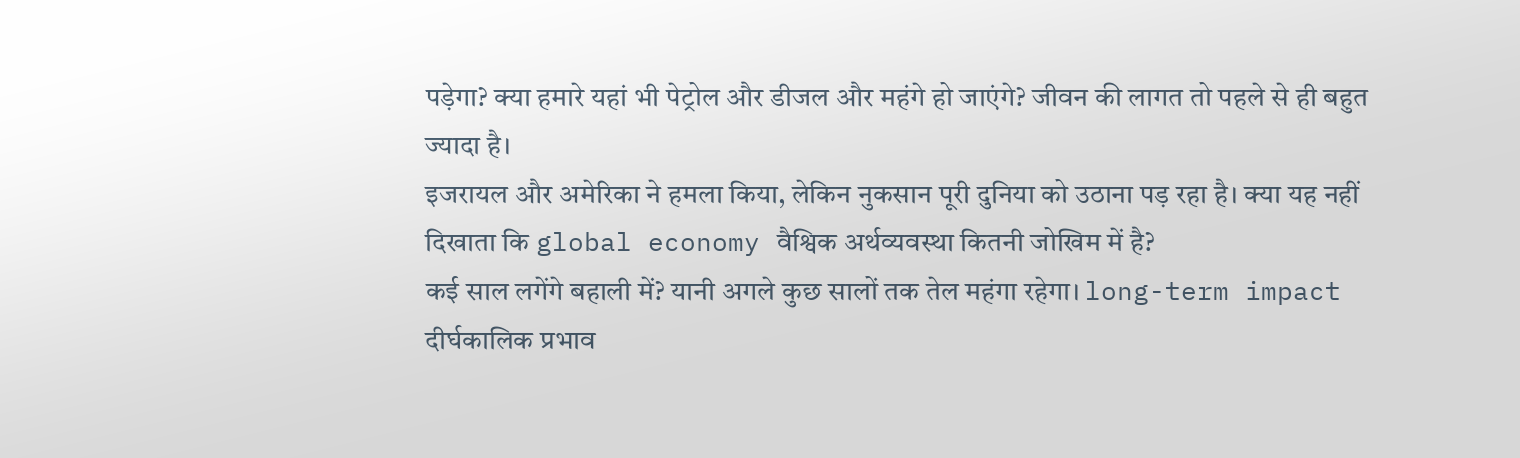पड़ेगा? क्या हमारे यहां भी पेट्रोल और डीजल और महंगे हो जाएंगे? जीवन की लागत तो पहले से ही बहुत ज्यादा है।
इजरायल और अमेरिका ने हमला किया, लेकिन नुकसान पूरी दुनिया को उठाना पड़ रहा है। क्या यह नहीं दिखाता कि global economy वैश्विक अर्थव्यवस्था कितनी जोखिम में है?
कई साल लगेंगे बहाली में? यानी अगले कुछ सालों तक तेल महंगा रहेगा। long-term impact दीर्घकालिक प्रभाव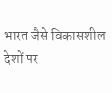भारत जैसे विकासशील देशों पर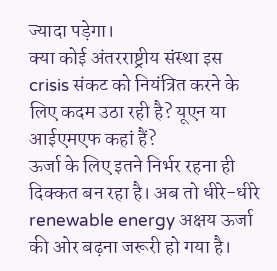ज्यादा पड़ेगा।
क्या कोई अंतरराष्ट्रीय संस्था इस crisis संकट को नियंत्रित करने के लिए कदम उठा रही है? यूएन या आईएमएफ कहां हैं?
ऊर्जा के लिए इतने निर्भर रहना ही दिक्कत बन रहा है। अब तो धीरे-धीरे renewable energy अक्षय ऊर्जा की ओर बढ़ना जरूरी हो गया है।